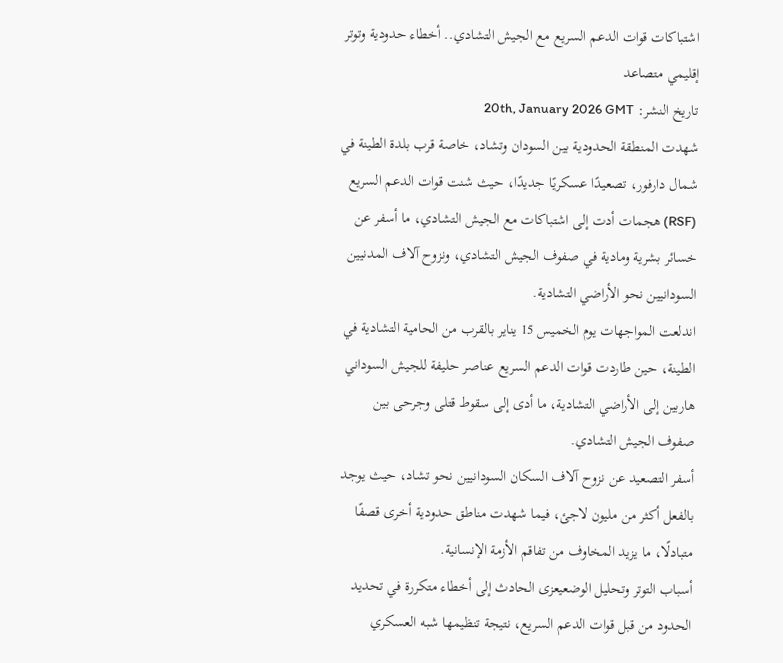اشتباكات قوات الدعم السريع مع الجيش التشادي.. أخطاء حدودية وتوتر إقليمي متصاعد
تاريخ النشر: 20th, January 2026 GMT
شهدت المنطقة الحدودية بين السودان وتشاد، خاصة قرب بلدة الطينة في شمال دارفور، تصعيدًا عسكريًا جديدًا، حيث شنت قوات الدعم السريع (RSF) هجمات أدت إلى اشتباكات مع الجيش التشادي، ما أسفر عن خسائر بشرية ومادية في صفوف الجيش التشادي، ونزوح آلاف المدنيين السودانيين نحو الأراضي التشادية.
اندلعت المواجهات يوم الخميس 15 يناير بالقرب من الحامية التشادية في الطينة، حين طاردت قوات الدعم السريع عناصر حليفة للجيش السوداني هاربين إلى الأراضي التشادية، ما أدى إلى سقوط قتلى وجرحى بين صفوف الجيش التشادي.
أسفر التصعيد عن نزوح آلاف السكان السودانيين نحو تشاد، حيث يوجد بالفعل أكثر من مليون لاجئ، فيما شهدت مناطق حدودية أخرى قصفًا متبادلًا، ما يزيد المخاوف من تفاقم الأزمة الإنسانية.
أسباب التوتر وتحليل الوضعيعزى الحادث إلى أخطاء متكررة في تحديد الحدود من قبل قوات الدعم السريع، نتيجة تنظيمها شبه العسكري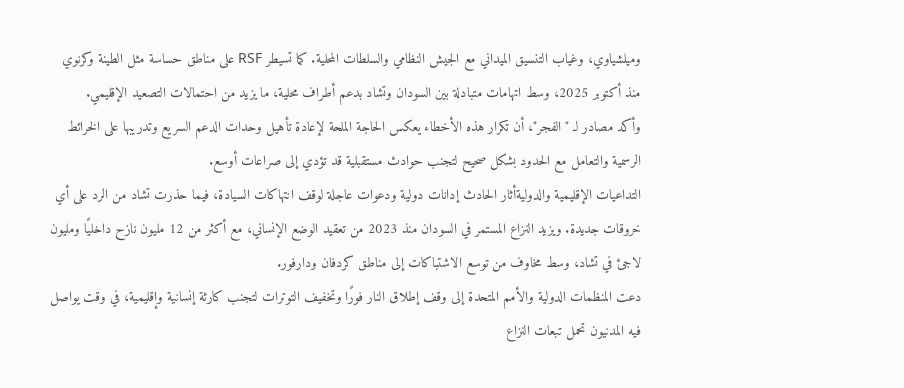وميلشياوي، وغياب التنسيق الميداني مع الجيش النظامي والسلطات المحلية. كما تسيطر RSF على مناطق حساسة مثل الطينة وكرنوي منذ أكتوبر 2025، وسط اتهامات متبادلة بين السودان وتشاد بدعم أطراف محلية، ما يزيد من احتمالات التصعيد الإقليمي.
وأكد مصادر لـ "الفجر"، أن تكرار هذه الأخطاء يعكس الحاجة الملحة لإعادة تأهيل وحدات الدعم السريع وتدريبها على الخرائط الرسمية والتعامل مع الحدود بشكل صحيح لتجنب حوادث مستقبلية قد تؤدي إلى صراعات أوسع.
التداعيات الإقليمية والدوليةأثار الحادث إدانات دولية ودعوات عاجلة لوقف انتهاكات السيادة، فيما حذرت تشاد من الرد على أي خروقات جديدة. ويزيد النزاع المستمر في السودان منذ 2023 من تعقيد الوضع الإنساني، مع أكثر من 12 مليون نازح داخليًا ومليون لاجئ في تشاد، وسط مخاوف من توسع الاشتباكات إلى مناطق كردفان ودارفور.
دعت المنظمات الدولية والأمم المتحدة إلى وقف إطلاق النار فورًا وتخفيف التوترات لتجنب كارثة إنسانية وإقليمية، في وقت يواصل فيه المدنيون تحمل تبعات النزاع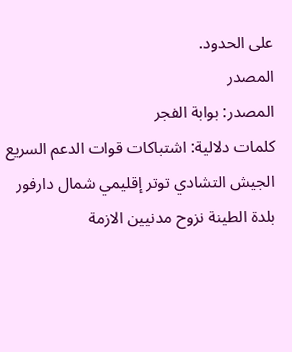على الحدود.
المصدر
المصدر: بوابة الفجر
كلمات دلالية: اشتباكات قوات الدعم السريع الجيش التشادي توتر إقليمي شمال دارفور بلدة الطينة نزوح مدنيين الازمة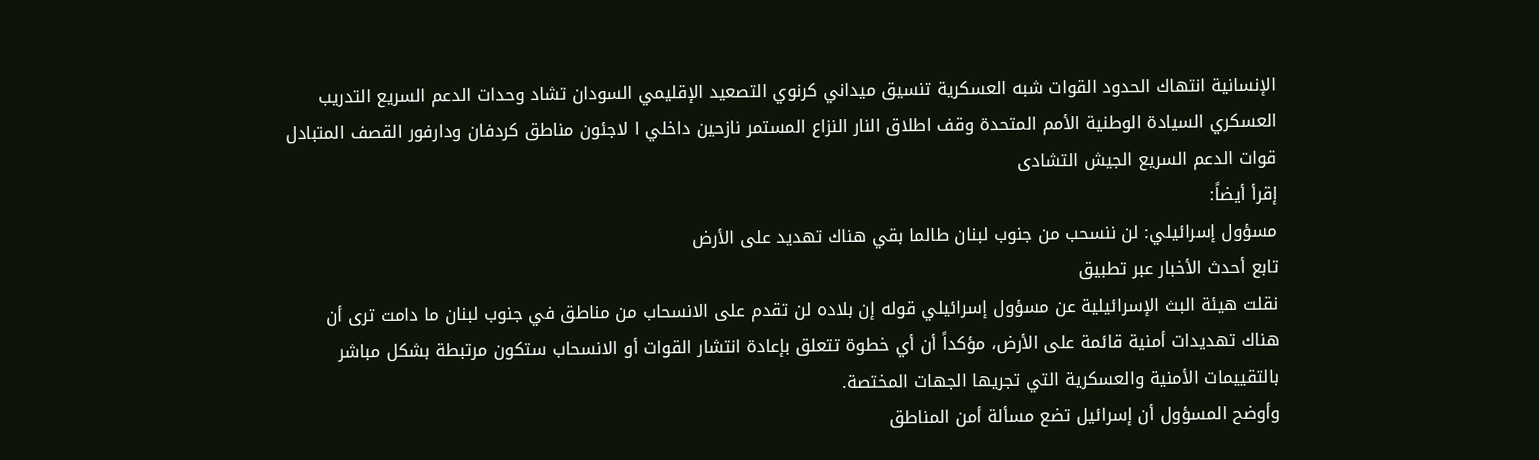الإنسانية انتهاك الحدود القوات شبه العسكرية تنسيق ميداني كرنوي التصعيد الإقليمي السودان تشاد وحدات الدعم السريع التدريب العسكري السيادة الوطنية الأمم المتحدة وقف اطلاق النار النزاع المستمر نازحين داخلي ا لاجئون مناطق كردفان ودارفور القصف المتبادل قوات الدعم السریع الجیش التشادی
إقرأ أيضاً:
مسؤول إسرائيلي: لن ننسحب من جنوب لبنان طالما بقي هناك تهديد على الأرض
تابع أحدث الأخبار عبر تطبيق
نقلت هيئة البث الإسرائيلية عن مسؤول إسرائيلي قوله إن بلاده لن تقدم على الانسحاب من مناطق في جنوب لبنان ما دامت ترى أن هناك تهديدات أمنية قائمة على الأرض، مؤكداً أن أي خطوة تتعلق بإعادة انتشار القوات أو الانسحاب ستكون مرتبطة بشكل مباشر بالتقييمات الأمنية والعسكرية التي تجريها الجهات المختصة.
وأوضح المسؤول أن إسرائيل تضع مسألة أمن المناطق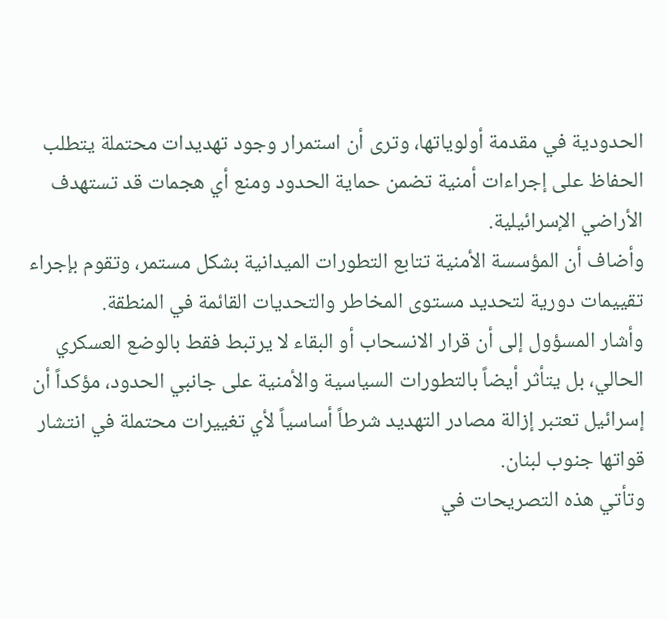الحدودية في مقدمة أولوياتها، وترى أن استمرار وجود تهديدات محتملة يتطلب الحفاظ على إجراءات أمنية تضمن حماية الحدود ومنع أي هجمات قد تستهدف الأراضي الإسرائيلية.
وأضاف أن المؤسسة الأمنية تتابع التطورات الميدانية بشكل مستمر، وتقوم بإجراء تقييمات دورية لتحديد مستوى المخاطر والتحديات القائمة في المنطقة.
وأشار المسؤول إلى أن قرار الانسحاب أو البقاء لا يرتبط فقط بالوضع العسكري الحالي، بل يتأثر أيضاً بالتطورات السياسية والأمنية على جانبي الحدود، مؤكداً أن إسرائيل تعتبر إزالة مصادر التهديد شرطاً أساسياً لأي تغييرات محتملة في انتشار قواتها جنوب لبنان.
وتأتي هذه التصريحات في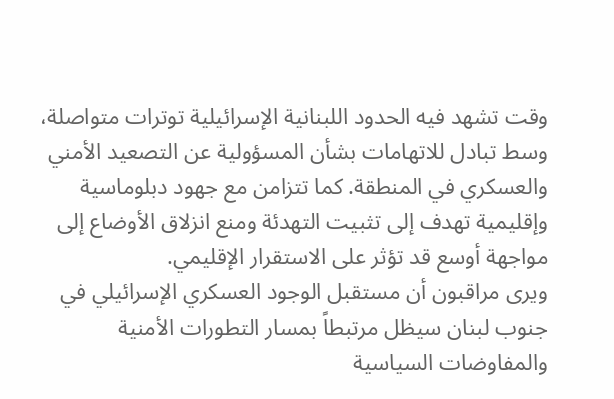وقت تشهد فيه الحدود اللبنانية الإسرائيلية توترات متواصلة، وسط تبادل للاتهامات بشأن المسؤولية عن التصعيد الأمني والعسكري في المنطقة. كما تتزامن مع جهود دبلوماسية وإقليمية تهدف إلى تثبيت التهدئة ومنع انزلاق الأوضاع إلى مواجهة أوسع قد تؤثر على الاستقرار الإقليمي.
ويرى مراقبون أن مستقبل الوجود العسكري الإسرائيلي في جنوب لبنان سيظل مرتبطاً بمسار التطورات الأمنية والمفاوضات السياسية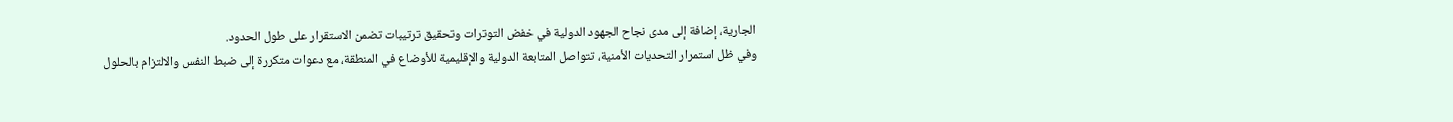الجارية، إضافة إلى مدى نجاح الجهود الدولية في خفض التوترات وتحقيق ترتيبات تضمن الاستقرار على طول الحدود.
وفي ظل استمرار التحديات الأمنية، تتواصل المتابعة الدولية والإقليمية للأوضاع في المنطقة، مع دعوات متكررة إلى ضبط النفس والالتزام بالحلول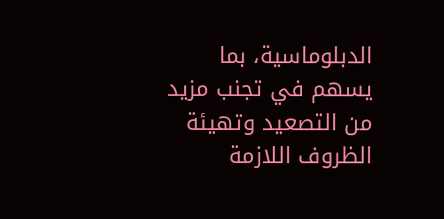الدبلوماسية، بما يسهم في تجنب مزيد من التصعيد وتهيئة الظروف اللازمة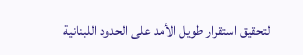لتحقيق استقرار طويل الأمد على الحدود اللبنانية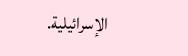الإسرائيلية.